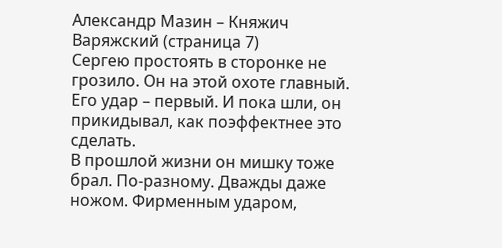Александр Мазин – Княжич Варяжский (страница 7)
Сергею простоять в сторонке не грозило. Он на этой охоте главный. Его удар – первый. И пока шли, он прикидывал, как поэффектнее это сделать.
В прошлой жизни он мишку тоже брал. По-разному. Дважды даже ножом. Фирменным ударом,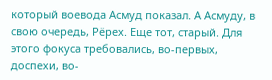который воевода Асмуд показал. А Асмуду, в свою очередь, Рёрех. Еще тот, старый. Для этого фокуса требовались, во-первых, доспехи, во-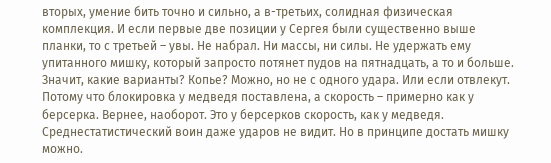вторых, умение бить точно и сильно, а в-третьих, солидная физическая комплекция. И если первые две позиции у Сергея были существенно выше планки, то с третьей – увы. Не набрал. Ни массы, ни силы. Не удержать ему упитанного мишку, который запросто потянет пудов на пятнадцать, а то и больше. Значит, какие варианты? Копье? Можно, но не с одного удара. Или если отвлекут. Потому что блокировка у медведя поставлена, а скорость – примерно как у берсерка. Вернее, наоборот. Это у берсерков скорость, как у медведя. Среднестатистический воин даже ударов не видит. Но в принципе достать мишку можно.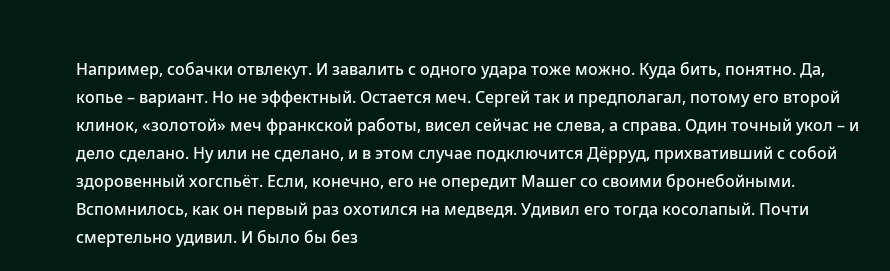Например, собачки отвлекут. И завалить с одного удара тоже можно. Куда бить, понятно. Да, копье – вариант. Но не эффектный. Остается меч. Сергей так и предполагал, потому его второй клинок, «золотой» меч франкской работы, висел сейчас не слева, а справа. Один точный укол – и дело сделано. Ну или не сделано, и в этом случае подключится Дёрруд, прихвативший с собой здоровенный хогспьёт. Если, конечно, его не опередит Машег со своими бронебойными.
Вспомнилось, как он первый раз охотился на медведя. Удивил его тогда косолапый. Почти смертельно удивил. И было бы без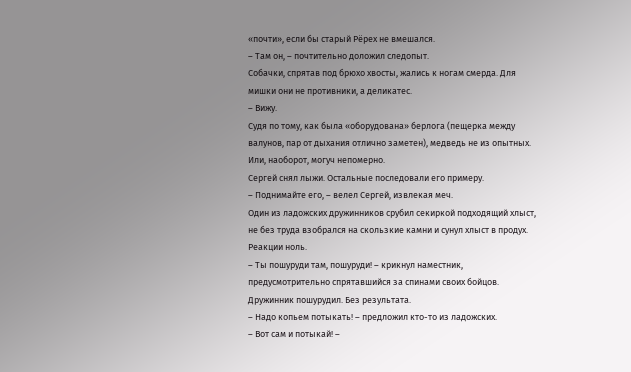«почти», если бы старый Рёрех не вмешался.
– Там он, – почтительно доложил следопыт.
Собачки, спрятав под брюхо хвосты, жались к ногам смерда. Для мишки они не противники, а деликатес.
– Вижу.
Судя по тому, как была «оборудована» берлога (пещерка между валунов, пар от дыхания отлично заметен), медведь не из опытных. Или, наоборот, могуч непомерно.
Сергей снял лыжи. Остальные последовали его примеру.
– Поднимайте его, – велел Сергей, извлекая меч.
Один из ладожских дружинников срубил секиркой подходящий хлыст, не без труда взобрался на скользкие камни и сунул хлыст в продух.
Реакции ноль.
– Ты пошуруди там, пошуруди! – крикнул наместник, предусмотрительно спрятавшийся за спинами своих бойцов.
Дружинник пошурудил. Без результата.
– Надо копьем потыкать! – предложил кто-то из ладожских.
– Вот сам и потыкай! –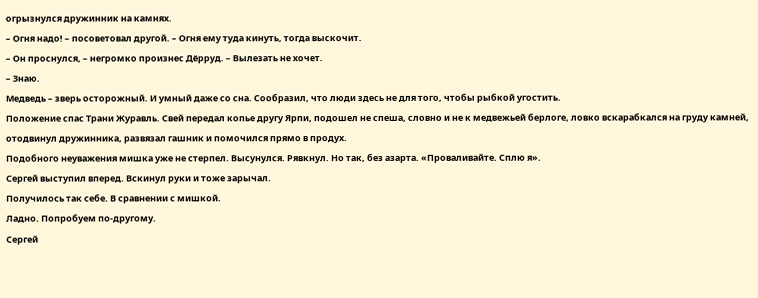огрызнулся дружинник на камнях.
– Огня надо! – посоветовал другой. – Огня ему туда кинуть, тогда выскочит.
– Он проснулся, – негромко произнес Дёрруд. – Вылезать не хочет.
– Знаю.
Медведь – зверь осторожный. И умный даже со сна. Сообразил, что люди здесь не для того, чтобы рыбкой угостить.
Положение спас Трани Журавль. Свей передал копье другу Ярпи, подошел не спеша, словно и не к медвежьей берлоге, ловко вскарабкался на груду камней, отодвинул дружинника, развязал гашник и помочился прямо в продух.
Подобного неуважения мишка уже не стерпел. Высунулся. Рявкнул. Но так, без азарта. «Проваливайте. Сплю я».
Сергей выступил вперед. Вскинул руки и тоже зарычал.
Получилось так себе. В сравнении с мишкой.
Ладно. Попробуем по-другому.
Сергей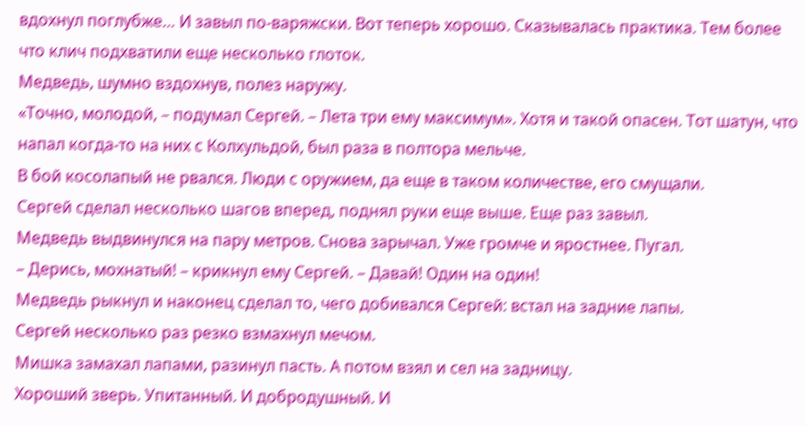вдохнул поглубже… И завыл по-варяжски. Вот теперь хорошо. Сказывалась практика. Тем более что клич подхватили еще несколько глоток.
Медведь, шумно вздохнув, полез наружу.
«Точно, молодой, – подумал Сергей. – Лета три ему максимум». Хотя и такой опасен. Тот шатун, что напал когда-то на них с Колхульдой, был раза в полтора мельче.
В бой косолапый не рвался. Люди с оружием, да еще в таком количестве, его смущали.
Сергей сделал несколько шагов вперед, поднял руки еще выше. Еще раз завыл.
Медведь выдвинулся на пару метров. Снова зарычал. Уже громче и яростнее. Пугал.
– Дерись, мохнатый! – крикнул ему Сергей. – Давай! Один на один!
Медведь рыкнул и наконец сделал то, чего добивался Сергей: встал на задние лапы.
Сергей несколько раз резко взмахнул мечом.
Мишка замахал лапами, разинул пасть. А потом взял и сел на задницу.
Хороший зверь. Упитанный. И добродушный. И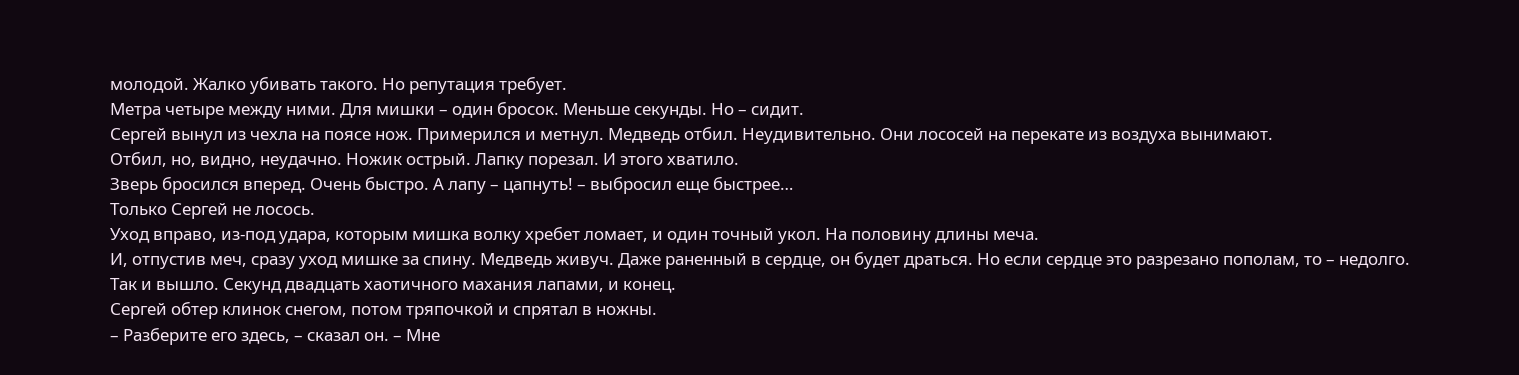молодой. Жалко убивать такого. Но репутация требует.
Метра четыре между ними. Для мишки – один бросок. Меньше секунды. Но – сидит.
Сергей вынул из чехла на поясе нож. Примерился и метнул. Медведь отбил. Неудивительно. Они лососей на перекате из воздуха вынимают.
Отбил, но, видно, неудачно. Ножик острый. Лапку порезал. И этого хватило.
Зверь бросился вперед. Очень быстро. А лапу – цапнуть! – выбросил еще быстрее…
Только Сергей не лосось.
Уход вправо, из-под удара, которым мишка волку хребет ломает, и один точный укол. На половину длины меча.
И, отпустив меч, сразу уход мишке за спину. Медведь живуч. Даже раненный в сердце, он будет драться. Но если сердце это разрезано пополам, то – недолго.
Так и вышло. Секунд двадцать хаотичного махания лапами, и конец.
Сергей обтер клинок снегом, потом тряпочкой и спрятал в ножны.
– Разберите его здесь, – сказал он. – Мне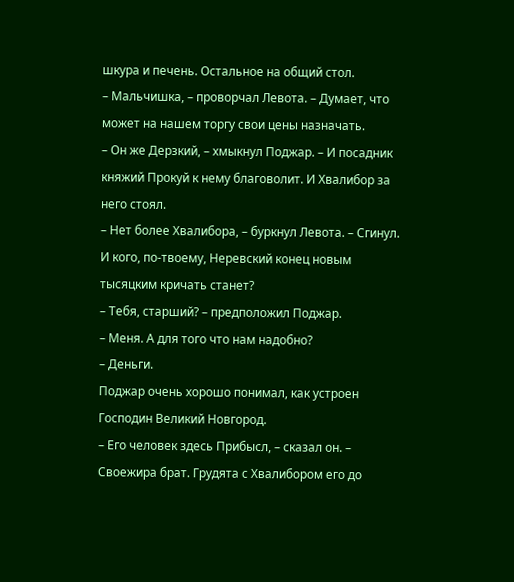шкура и печень. Остальное на общий стол.
– Мальчишка, – проворчал Левота. – Думает, что может на нашем торгу свои цены назначать.
– Он же Дерзкий, – хмыкнул Поджар. – И посадник княжий Прокуй к нему благоволит. И Хвалибор за него стоял.
– Нет более Хвалибора, – буркнул Левота. – Сгинул. И кого, по-твоему, Неревский конец новым тысяцким кричать станет?
– Тебя, старший? – предположил Поджар.
– Меня. А для того что нам надобно?
– Деньги.
Поджар очень хорошо понимал, как устроен Господин Великий Новгород.
– Его человек здесь Прибысл, – сказал он. – Своежира брат. Грудята с Хвалибором его до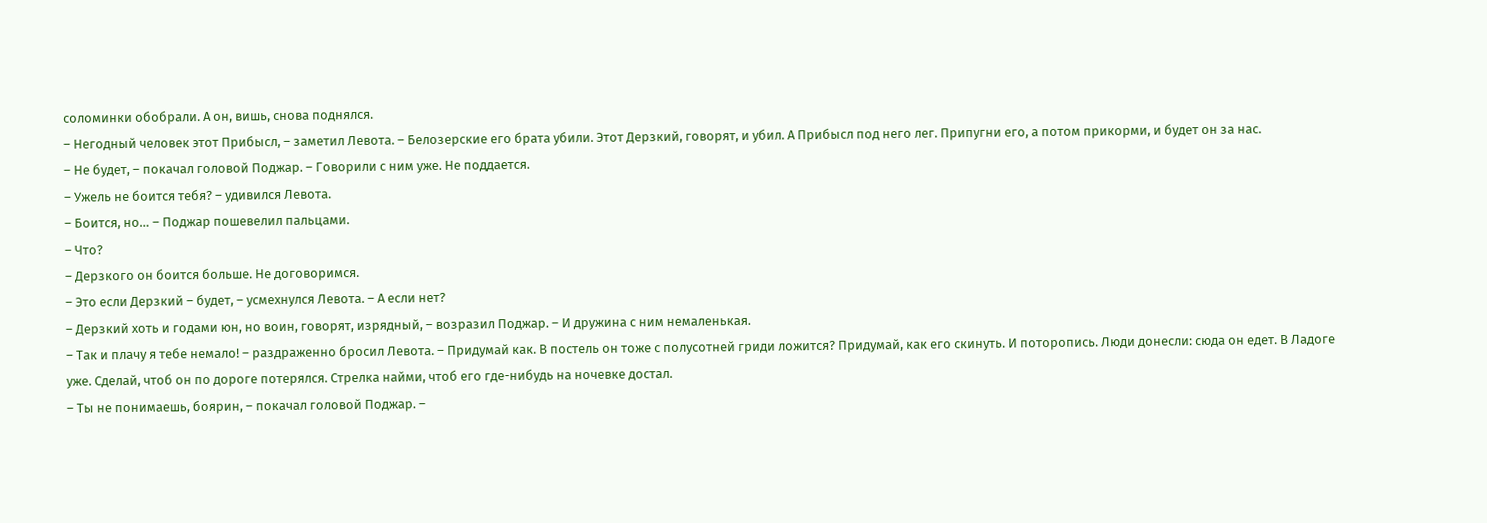соломинки обобрали. А он, вишь, снова поднялся.
– Негодный человек этот Прибысл, – заметил Левота. – Белозерские его брата убили. Этот Дерзкий, говорят, и убил. А Прибысл под него лег. Припугни его, а потом прикорми, и будет он за нас.
– Не будет, – покачал головой Поджар. – Говорили с ним уже. Не поддается.
– Ужель не боится тебя? – удивился Левота.
– Боится, но… – Поджар пошевелил пальцами.
– Что?
– Дерзкого он боится больше. Не договоримся.
– Это если Дерзкий – будет, – усмехнулся Левота. – А если нет?
– Дерзкий хоть и годами юн, но воин, говорят, изрядный, – возразил Поджар. – И дружина с ним немаленькая.
– Так и плачу я тебе немало! – раздраженно бросил Левота. – Придумай как. В постель он тоже с полусотней гриди ложится? Придумай, как его скинуть. И поторопись. Люди донесли: сюда он едет. В Ладоге уже. Сделай, чтоб он по дороге потерялся. Стрелка найми, чтоб его где-нибудь на ночевке достал.
– Ты не понимаешь, боярин, – покачал головой Поджар. –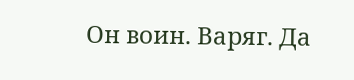Он воин. Варяг. Да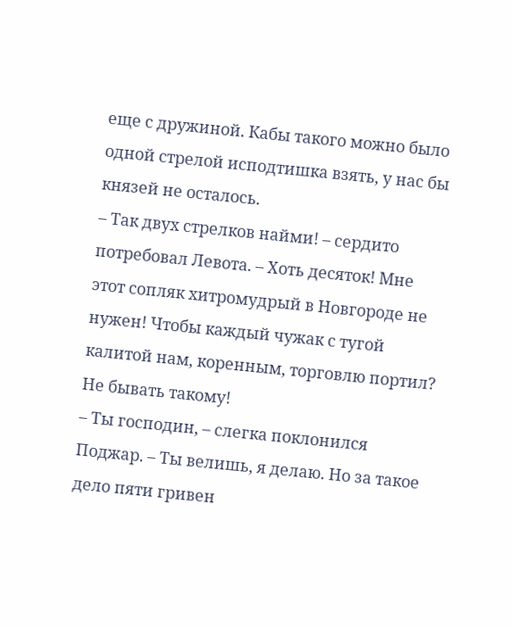еще с дружиной. Кабы такого можно было одной стрелой исподтишка взять, у нас бы князей не осталось.
– Так двух стрелков найми! – сердито потребовал Левота. – Хоть десяток! Мне этот сопляк хитромудрый в Новгороде не нужен! Чтобы каждый чужак с тугой калитой нам, коренным, торговлю портил? Не бывать такому!
– Ты господин, – слегка поклонился Поджар. – Ты велишь, я делаю. Но за такое дело пяти гривен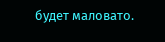будет маловато.